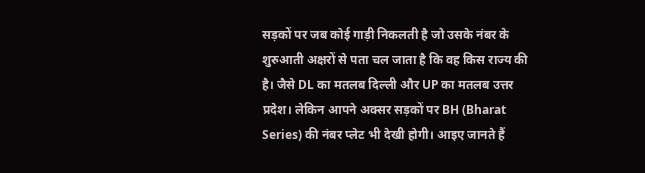सड़कों पर जब कोई गाड़ी निकलती है जो उसके नंबर के शुरुआती अक्षरों से पता चल जाता है कि वह किस राज्य की है। जैसे DL का मतलब दिल्ली और UP का मतलब उत्तर प्रदेश। लेकिन आपने अक्सर सड़कों पर BH (Bharat Series) की नंबर प्लेट भी देखी होगी। आइए जानते हैं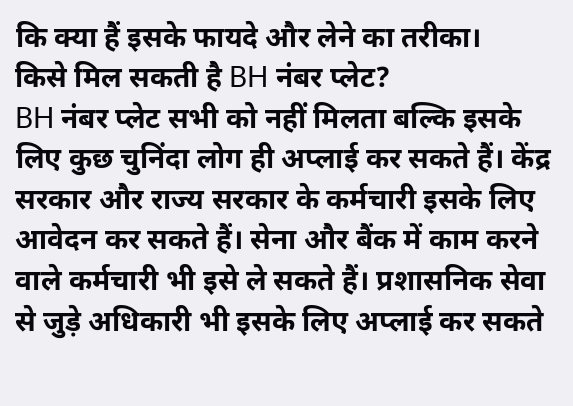कि क्या हैं इसके फायदे और लेने का तरीका।
किसे मिल सकती है BH नंबर प्लेट?
BH नंबर प्लेट सभी को नहीं मिलता बल्कि इसके लिए कुछ चुनिंदा लोग ही अप्लाई कर सकते हैं। केंद्र सरकार और राज्य सरकार के कर्मचारी इसके लिए आवेदन कर सकते हैं। सेना और बैंक में काम करने वाले कर्मचारी भी इसे ले सकते हैं। प्रशासनिक सेवा से जुड़े अधिकारी भी इसके लिए अप्लाई कर सकते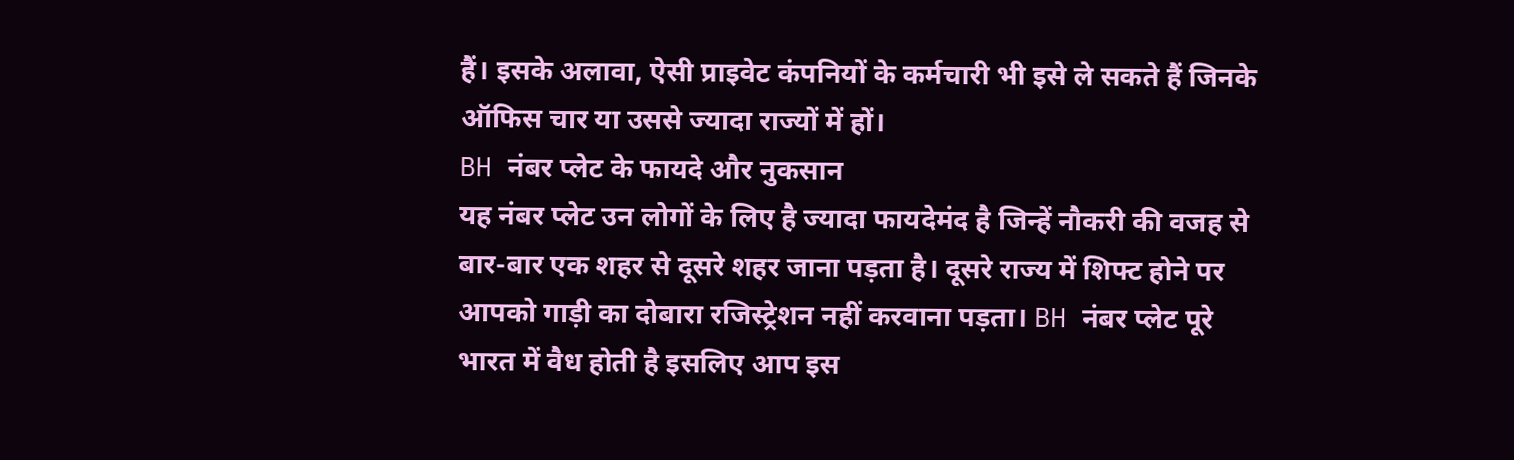हैं। इसके अलावा, ऐसी प्राइवेट कंपनियों के कर्मचारी भी इसे ले सकते हैं जिनके ऑफिस चार या उससे ज्यादा राज्यों में हों।
BH नंबर प्लेट के फायदे और नुकसान
यह नंबर प्लेट उन लोगों के लिए है ज्यादा फायदेमंद है जिन्हें नौकरी की वजह से बार-बार एक शहर से दूसरे शहर जाना पड़ता है। दूसरे राज्य में शिफ्ट होने पर आपको गाड़ी का दोबारा रजिस्ट्रेशन नहीं करवाना पड़ता। BH नंबर प्लेट पूरे भारत में वैध होती है इसलिए आप इस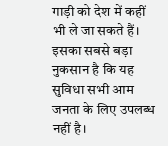गाड़ी को देश में कहीं भी ले जा सकते हैं।
इसका सबसे बड़ा नुकसान है कि यह सुविधा सभी आम जनता के लिए उपलब्ध नहीं है।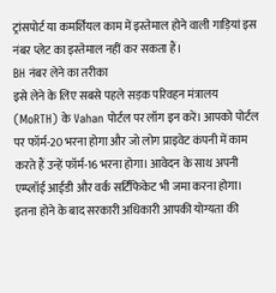ट्रांसपोर्ट या कमर्शियल काम में इस्तेमाल होने वाली गाड़ियां इस नंबर प्लेट का इस्तेमाल नहीं कर सकता हैं।
BH नंबर लेने का तरीका
इसे लेने के लिए सबसे पहले सड़क परिवहन मंत्रालय (MoRTH) के Vahan पोर्टल पर लॉग इन करें। आपको पोर्टल पर फॉर्म-20 भरना होगा और जो लोग प्राइवेट कंपनी में काम करते हैं उन्हें फॉर्म-16 भरना होगा। आवेदन के साथ अपनी एम्प्लॉई आईडी और वर्क सर्टिफिकेट भी जमा करना होगा। इतना होने के बाद सरकारी अधिकारी आपकी योग्यता की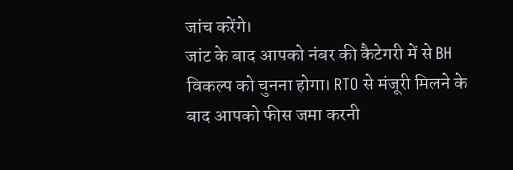जांच करेंगे।
जांट के बाद आपको नंबर की कैटेगरी में से BH विकल्प को चुनना होगा। RTO से मंजूरी मिलने के बाद आपको फीस जमा करनी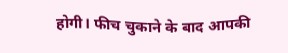होगी। फीच चुकाने के बाद आपकी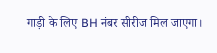गाड़ी के लिए BH नंबर सीरीज मिल जाएगा।